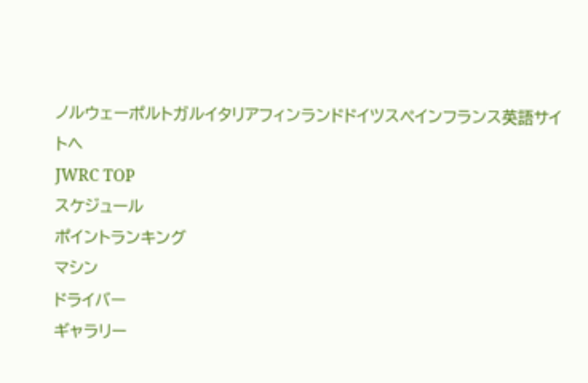ノルウェーポルトガルイタリアフィンランドドイツスペインフランス英語サイトへ
JWRC TOP
スケジュール
ポイントランキング
マシン
ドライバー
ギャラリー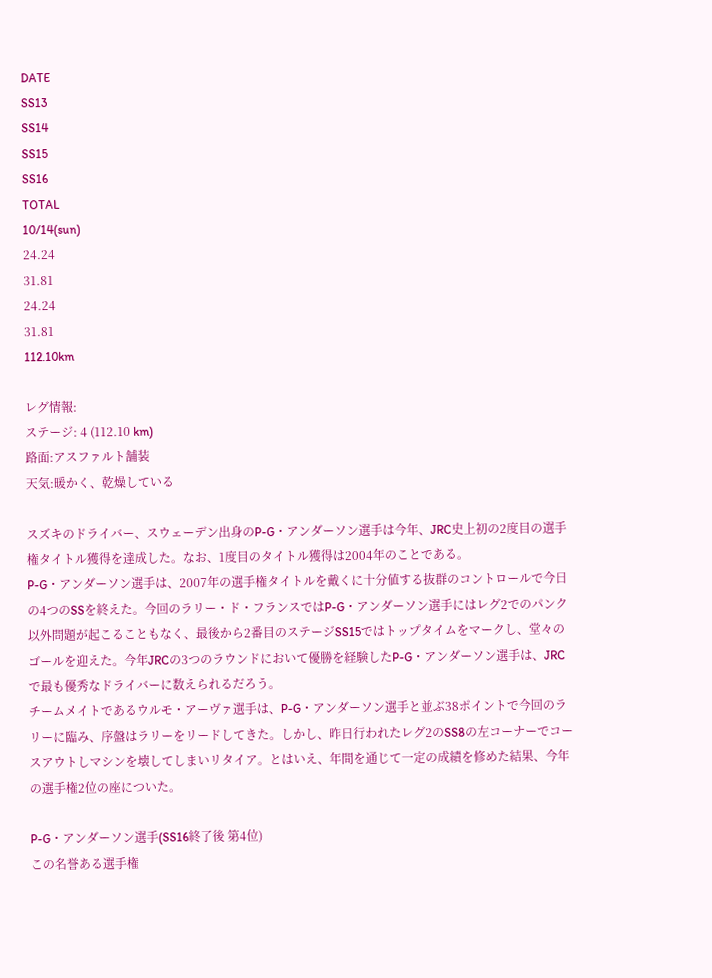DATE
SS13
SS14
SS15
SS16
TOTAL
10/14(sun)
24.24
31.81
24.24
31.81
112.10km

レグ情報:
ステージ: 4 (112.10 km)
路面:アスファルト舗装
天気:暖かく、乾燥している

スズキのドライバー、スウェーデン出身のP-G・アンダーソン選手は今年、JRC史上初の2度目の選手権タイトル獲得を達成した。なお、1度目のタイトル獲得は2004年のことである。
P-G・アンダーソン選手は、2007年の選手権タイトルを戴くに十分値する抜群のコントロールで今日の4つのSSを終えた。今回のラリー・ド・フランスではP-G・アンダーソン選手にはレグ2でのパンク以外問題が起こることもなく、最後から2番目のステージSS15ではトップタイムをマークし、堂々のゴールを迎えた。今年JRCの3つのラウンドにおいて優勝を経験したP-G・アンダーソン選手は、JRCで最も優秀なドライバーに数えられるだろう。
チームメイトであるウルモ・アーヴァ選手は、P-G・アンダーソン選手と並ぶ38ポイントで今回のラリーに臨み、序盤はラリーをリードしてきた。しかし、昨日行われたレグ2のSS8の左コーナーでコースアウトしマシンを壊してしまいリタイア。とはいえ、年間を通じて一定の成績を修めた結果、今年の選手権2位の座についた。

P-G・アンダーソン選手(SS16終了後 第4位)
この名誉ある選手権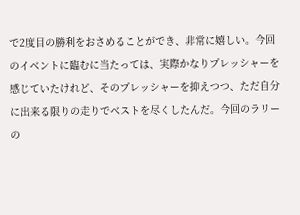で2度目の勝利をおさめることができ、非常に嬉しい。今回のイベントに臨むに当たっては、実際かなりプレッシャーを感じていたけれど、そのプレッシャーを抑えつつ、ただ自分に出来る限りの走りでベストを尽くしたんだ。今回のラリーの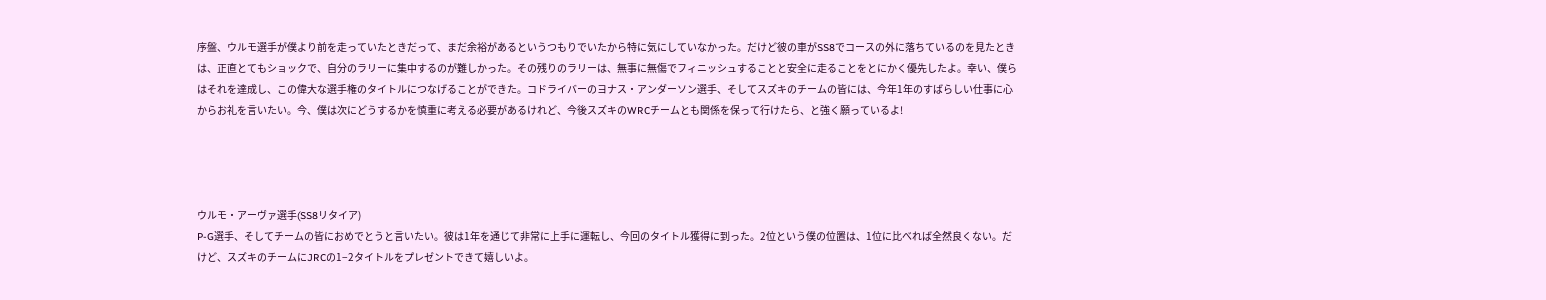序盤、ウルモ選手が僕より前を走っていたときだって、まだ余裕があるというつもりでいたから特に気にしていなかった。だけど彼の車がSS8でコースの外に落ちているのを見たときは、正直とてもショックで、自分のラリーに集中するのが難しかった。その残りのラリーは、無事に無傷でフィニッシュすることと安全に走ることをとにかく優先したよ。幸い、僕らはそれを達成し、この偉大な選手権のタイトルにつなげることができた。コドライバーのヨナス・アンダーソン選手、そしてスズキのチームの皆には、今年1年のすばらしい仕事に心からお礼を言いたい。今、僕は次にどうするかを慎重に考える必要があるけれど、今後スズキのWRCチームとも関係を保って行けたら、と強く願っているよ!




ウルモ・アーヴァ選手(SS8リタイア)
P-G選手、そしてチームの皆におめでとうと言いたい。彼は1年を通じて非常に上手に運転し、今回のタイトル獲得に到った。2位という僕の位置は、1位に比べれば全然良くない。だけど、スズキのチームにJRCの1−2タイトルをプレゼントできて嬉しいよ。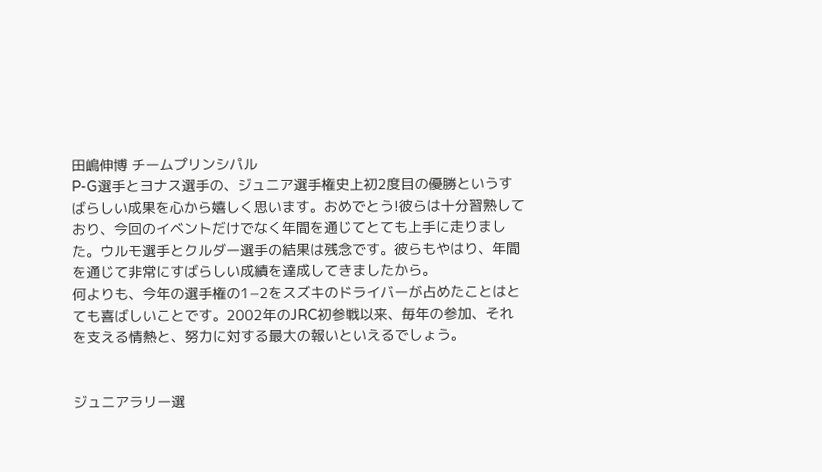田嶋伸博 チームプリンシパル
P-G選手とヨナス選手の、ジュニア選手権史上初2度目の優勝というすばらしい成果を心から嬉しく思います。おめでとう!彼らは十分習熟しており、今回のイベントだけでなく年間を通じてとても上手に走りました。ウルモ選手とクルダー選手の結果は残念です。彼らもやはり、年間を通じて非常にすばらしい成績を達成してきましたから。
何よりも、今年の選手権の1−2をスズキのドライバーが占めたことはとても喜ばしいことです。2002年のJRC初参戦以来、毎年の参加、それを支える情熱と、努力に対する最大の報いといえるでしょう。


ジュニアラリー選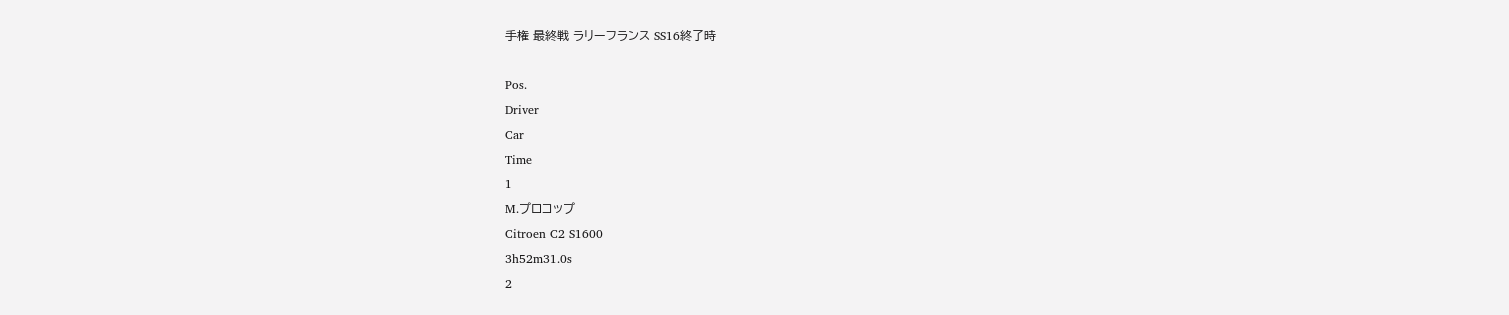手権 最終戦 ラリーフランス SS16終了時

Pos.
Driver
Car
Time
1
M.プロコップ
Citroen C2 S1600
3h52m31.0s
2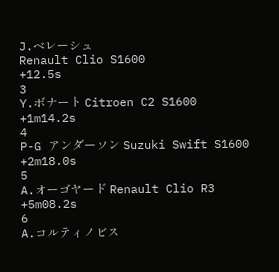J.ベレーシュ
Renault Clio S1600
+12.5s
3
Y.ボナート Citroen C2 S1600
+1m14.2s
4
P-G アンダーソン Suzuki Swift S1600
+2m18.0s
5
A.オーゴヤード Renault Clio R3
+5m08.2s
6
A.コルティノビス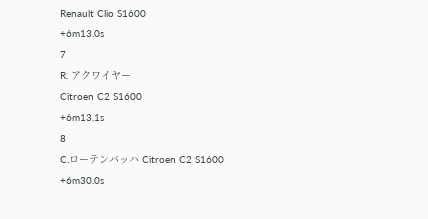Renault Clio S1600
+6m13.0s
7
R. アクワイヤー
Citroen C2 S1600
+6m13.1s
8
C.ローテンバッハ Citroen C2 S1600
+6m30.0s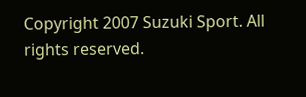Copyright 2007 Suzuki Sport. All rights reserved.